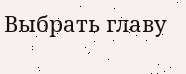Выбрать главу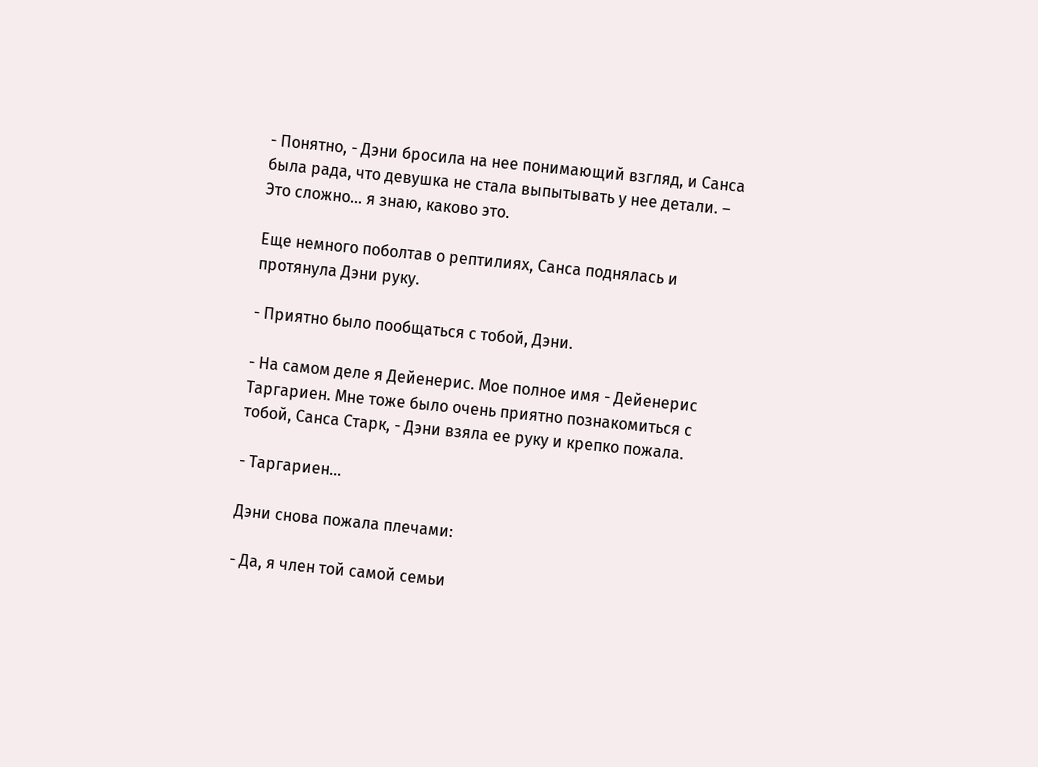- Понятно, - Дэни бросила на нее понимающий взгляд, и Санса была рада, что девушка не стала выпытывать у нее детали. – Это сложно… я знаю, каково это.

Еще немного поболтав о рептилиях, Санса поднялась и протянула Дэни руку.

- Приятно было пообщаться с тобой, Дэни.

- На самом деле я Дейенерис. Мое полное имя - Дейенерис Таргариен. Мне тоже было очень приятно познакомиться с тобой, Санса Старк, - Дэни взяла ее руку и крепко пожала.

- Таргариен…

Дэни снова пожала плечами:

- Да, я член той самой семьи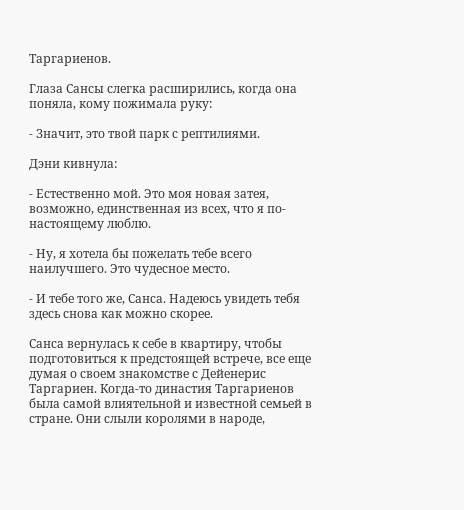Таргариенов.

Глаза Сансы слегка расширились, когда она поняла, кому пожимала руку:

- Значит, это твой парк с рептилиями.

Дэни кивнула:

- Естественно мой. Это моя новая затея, возможно, единственная из всех, что я по-настоящему люблю.

- Ну, я хотела бы пожелать тебе всего наилучшего. Это чудесное место.

- И тебе того же, Санса. Надеюсь увидеть тебя здесь снова как можно скорее.

Санса вернулась к себе в квартиру, чтобы подготовиться к предстоящей встрече, все еще думая о своем знакомстве с Дейенерис Таргариен. Когда-то династия Таргариенов была самой влиятельной и известной семьей в стране. Они слыли королями в народе,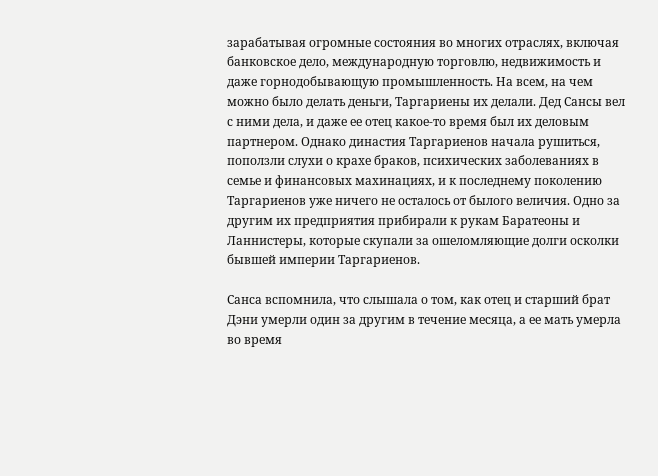зарабатывая огромные состояния во многих отраслях, включая банковское дело, международную торговлю, недвижимость и даже горнодобывающую промышленность. На всем, на чем можно было делать деньги, Таргариены их делали. Дед Сансы вел с ними дела, и даже ее отец какое-то время был их деловым партнером. Однако династия Таргариенов начала рушиться, поползли слухи о крахе браков, психических заболеваниях в семье и финансовых махинациях, и к последнему поколению Таргариенов уже ничего не осталось от былого величия. Одно за другим их предприятия прибирали к рукам Баратеоны и Ланнистеры, которые скупали за ошеломляющие долги осколки бывшей империи Таргариенов.

Санса вспомнила, что слышала о том, как отец и старший брат Дэни умерли один за другим в течение месяца, а ее мать умерла во время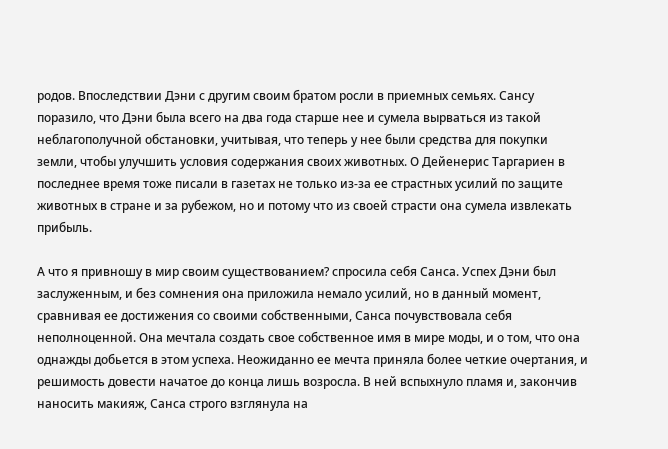родов. Впоследствии Дэни с другим своим братом росли в приемных семьях. Сансу поразило, что Дэни была всего на два года старше нее и сумела вырваться из такой неблагополучной обстановки, учитывая, что теперь у нее были средства для покупки земли, чтобы улучшить условия содержания своих животных. О Дейенерис Таргариен в последнее время тоже писали в газетах не только из-за ее страстных усилий по защите животных в стране и за рубежом, но и потому что из своей страсти она сумела извлекать прибыль.

А что я привношу в мир своим существованием? спросила себя Санса. Успех Дэни был заслуженным, и без сомнения она приложила немало усилий, но в данный момент, сравнивая ее достижения со своими собственными, Санса почувствовала себя неполноценной. Она мечтала создать свое собственное имя в мире моды, и о том, что она однажды добьется в этом успеха. Неожиданно ее мечта приняла более четкие очертания, и решимость довести начатое до конца лишь возросла. В ней вспыхнуло пламя и, закончив наносить макияж, Санса строго взглянула на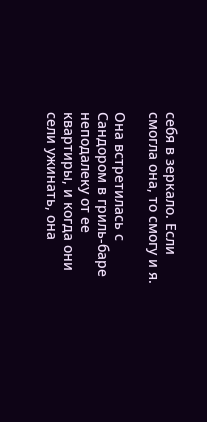себя в зеркало. Если смогла она, то смогу и я.

Она встретилась с Сандором в гриль-баре неподалеку от ее квартиры, и когда они сели ужинать, она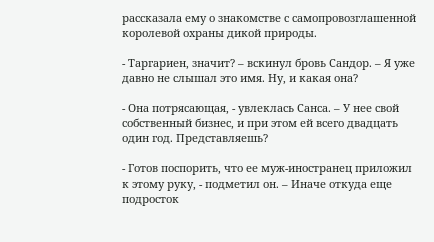рассказала ему о знакомстве с самопровозглашенной королевой охраны дикой природы.

- Таргариен, значит? – вскинул бровь Сандор. – Я уже давно не слышал это имя. Ну, и какая она?

- Она потрясающая, - увлеклась Санса. – У нее свой собственный бизнес, и при этом ей всего двадцать один год. Представляешь?

- Готов поспорить, что ее муж-иностранец приложил к этому руку, - подметил он. – Иначе откуда еще подросток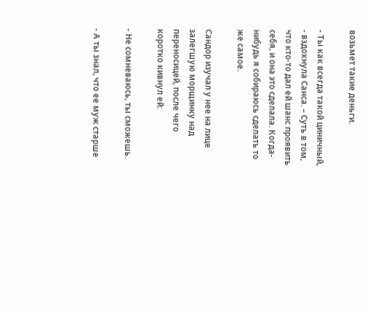возьмет такие деньги.

- Ты как всегда такой циничный, - вздохнула Санса. – Суть в том, что кто-то дал ей шанс проявить себя, и она это сделала. Когда-нибудь я собираюсь сделать то же самое.

Сандор изучал у нее на лице залегшую морщинку над переносицей, после чего коротко кивнул ей:

- Не сомневаюсь, ты сможешь.

- А ты знал, что ее муж старше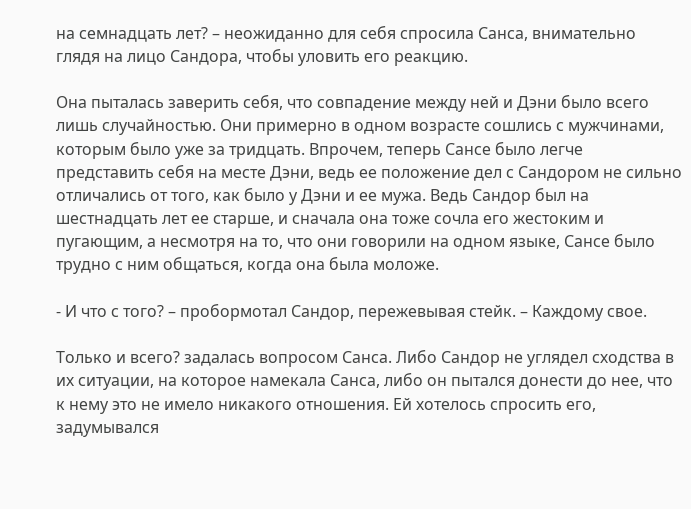на семнадцать лет? – неожиданно для себя спросила Санса, внимательно глядя на лицо Сандора, чтобы уловить его реакцию.

Она пыталась заверить себя, что совпадение между ней и Дэни было всего лишь случайностью. Они примерно в одном возрасте сошлись с мужчинами, которым было уже за тридцать. Впрочем, теперь Сансе было легче представить себя на месте Дэни, ведь ее положение дел с Сандором не сильно отличались от того, как было у Дэни и ее мужа. Ведь Сандор был на шестнадцать лет ее старше, и сначала она тоже сочла его жестоким и пугающим, а несмотря на то, что они говорили на одном языке, Сансе было трудно с ним общаться, когда она была моложе.

- И что с того? – пробормотал Сандор, пережевывая стейк. – Каждому свое.

Только и всего? задалась вопросом Санса. Либо Сандор не углядел сходства в их ситуации, на которое намекала Санса, либо он пытался донести до нее, что к нему это не имело никакого отношения. Ей хотелось спросить его, задумывался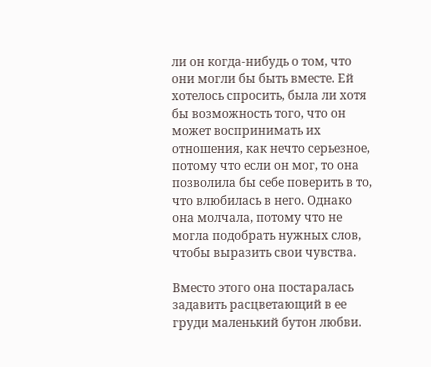ли он когда-нибудь о том, что они могли бы быть вместе. Ей хотелось спросить, была ли хотя бы возможность того, что он может воспринимать их отношения, как нечто серьезное, потому что если он мог, то она позволила бы себе поверить в то, что влюбилась в него. Однако она молчала, потому что не могла подобрать нужных слов, чтобы выразить свои чувства.

Вместо этого она постаралась задавить расцветающий в ее груди маленький бутон любви.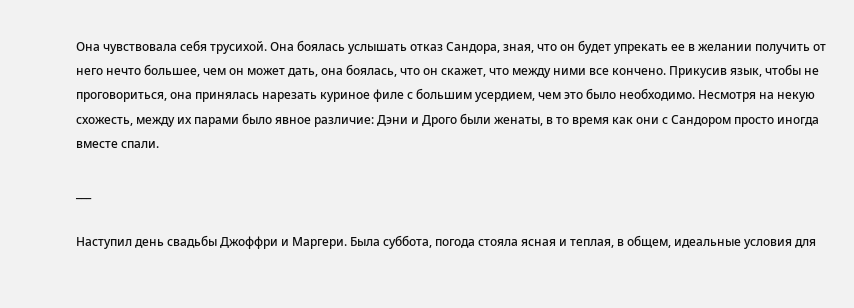Она чувствовала себя трусихой. Она боялась услышать отказ Сандора, зная, что он будет упрекать ее в желании получить от него нечто большее, чем он может дать, она боялась, что он скажет, что между ними все кончено. Прикусив язык, чтобы не проговориться, она принялась нарезать куриное филе с большим усердием, чем это было необходимо. Несмотря на некую схожесть, между их парами было явное различие: Дэни и Дрого были женаты, в то время как они с Сандором просто иногда вместе спали.

___

Наступил день свадьбы Джоффри и Маргери. Была суббота, погода стояла ясная и теплая, в общем, идеальные условия для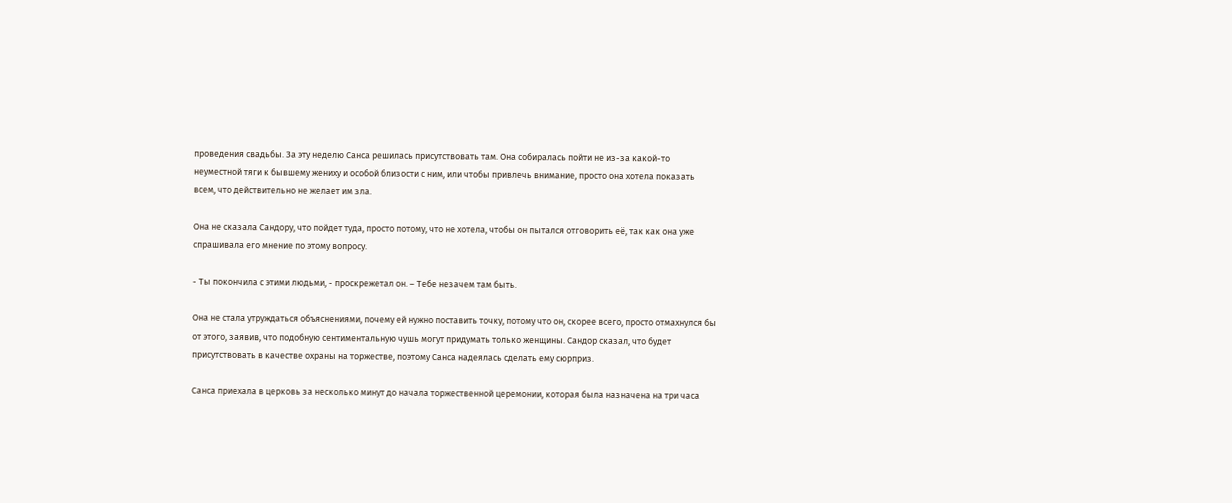проведения свадьбы. За эту неделю Санса решилась присутствовать там. Она собиралась пойти не из-за какой-то неуместной тяги к бывшему жениху и особой близости с ним, или чтобы привлечь внимание, просто она хотела показать всем, что действительно не желает им зла.

Она не сказала Сандору, что пойдет туда, просто потому, что не хотела, чтобы он пытался отговорить её, так как она уже спрашивала его мнение по этому вопросу.

- Ты покончила с этими людьми, - проскрежетал он. – Тебе незачем там быть.

Она не стала утруждаться объяснениями, почему ей нужно поставить точку, потому что он, скорее всего, просто отмахнулся бы от этого, заявив, что подобную сентиментальную чушь могут придумать только женщины. Сандор сказал, что будет присутствовать в качестве охраны на торжестве, поэтому Санса надеялась сделать ему сюрприз.

Санса приехала в церковь за несколько минут до начала торжественной церемонии, которая была назначена на три часа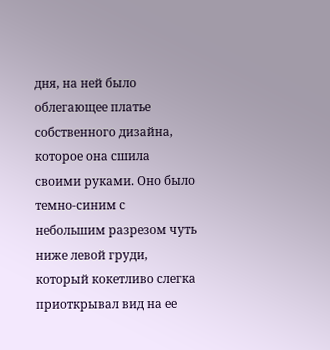дня, на ней было облегающее платье собственного дизайна, которое она сшила своими руками. Оно было темно-синим с небольшим разрезом чуть ниже левой груди, который кокетливо слегка приоткрывал вид на ее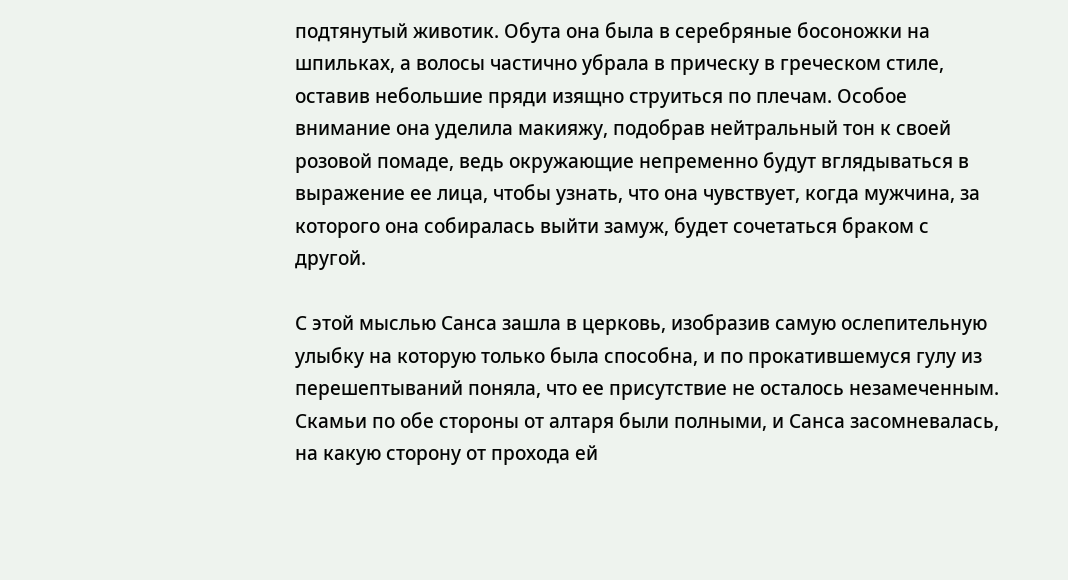подтянутый животик. Обута она была в серебряные босоножки на шпильках, а волосы частично убрала в прическу в греческом стиле, оставив небольшие пряди изящно струиться по плечам. Особое внимание она уделила макияжу, подобрав нейтральный тон к своей розовой помаде, ведь окружающие непременно будут вглядываться в выражение ее лица, чтобы узнать, что она чувствует, когда мужчина, за которого она собиралась выйти замуж, будет сочетаться браком с другой.

С этой мыслью Санса зашла в церковь, изобразив самую ослепительную улыбку на которую только была способна, и по прокатившемуся гулу из перешептываний поняла, что ее присутствие не осталось незамеченным. Скамьи по обе стороны от алтаря были полными, и Санса засомневалась, на какую сторону от прохода ей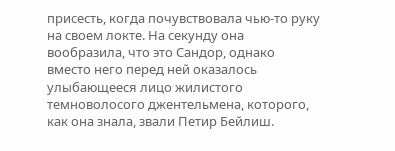присесть, когда почувствовала чью-то руку на своем локте. На секунду она вообразила, что это Сандор, однако вместо него перед ней оказалось улыбающееся лицо жилистого темноволосого джентельмена, которого, как она знала, звали Петир Бейлиш.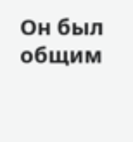Он был общим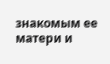знакомым ее матери и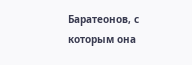Баратеонов, с которым она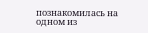познакомилась на одном из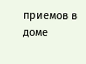приемов в доме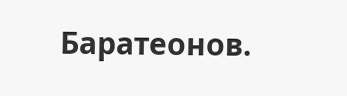Баратеонов.